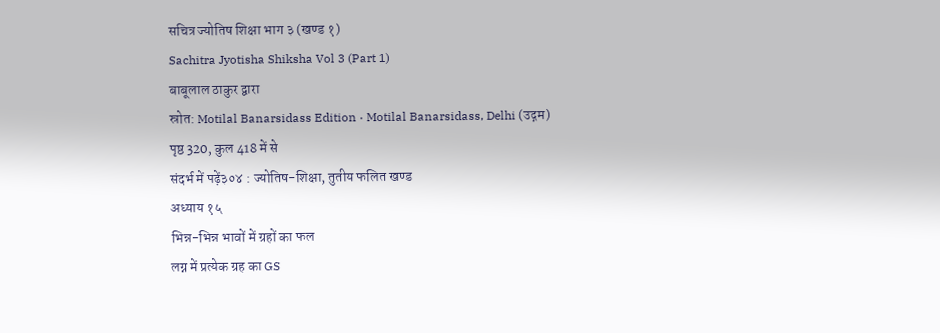सचित्र ज्योतिष शिक्षा भाग ३ (खण्ड १)
Sachitra Jyotisha Shiksha Vol 3 (Part 1)
बाबूलाल ठाकुर द्वारा
स्रोत: Motilal Banarsidass Edition · Motilal Banarsidass, Delhi (उद्गम)
पृष्ठ 320, कुल 418 में से
संदर्भ में पढ़ें३०४ : ज्योतिष-शिक्षा, तुतीय फलित खण्ड
अध्याय १५
भिन्न-भिन्न भावों में ग्रहों का फल
लग्न में प्रत्येक ग्रह का GS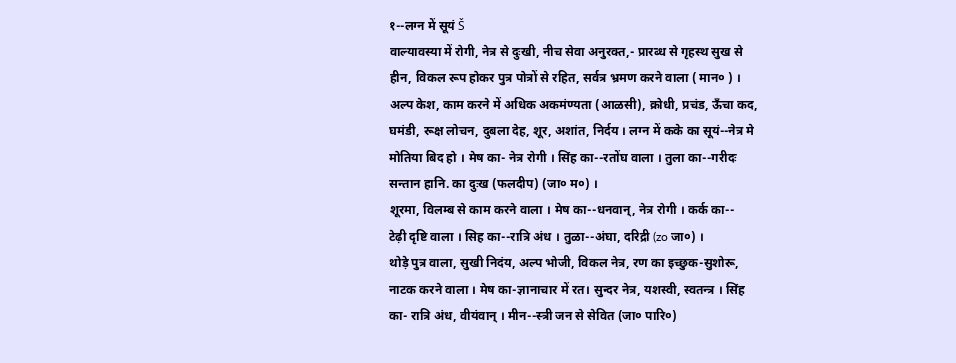१--लग्न में सूयं Š
वाल्यावस्या में रोगी, नेत्र से दुःखी, नीच सेवा अनुरक्त,- प्रारब्ध से गृहस्थ सुख से
हीन, विकल रूप होकर पुत्र पोत्रों से रहित, सर्वत्र भ्रमण करने वाला ( मान० ) ।
अल्प केश, काम करने में अधिक अकमंण्यता (आळसी), क्रोधी, प्रचंड, ऊँचा कद,
घमंडी, रूक्ष लोचन, दुबला देह, शूर, अशांत, निर्दय । लग्न में कके का सूयं--नेत्र मे
मोतिया बिद हो । मेष का- नेत्र रोगी । सिंह का--रतोंघ वाला । तुला का--गरीदः
सन्तान हानि. का दुःख (फलदीप) (जा० म०) ।
शूरमा, विलम्ब से काम करने वाला । मेष का--धनवान्, नेत्र रोगी । कर्क का--
टेढ़ी दृष्टि वाला । सिह का--रात्रि अंध । तुळा--अंघा, दरिद्री (zo जा०) ।
थोड़े पुत्र वाला, सुखी निदंय, अल्प भोजी, विकल नेत्र, रण का इच्छुक-सुशोरू,
नाटक करने वाला । मेष का-ज्ञानाचार में रत। सुन्दर नेत्र, यशस्वी, स्वतन्त्र । सिंह
का- रात्रि अंध, वीयंवान् । मीन--स्त्री जन से सेवित (जा० पारि०)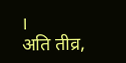।
अति तीव्र,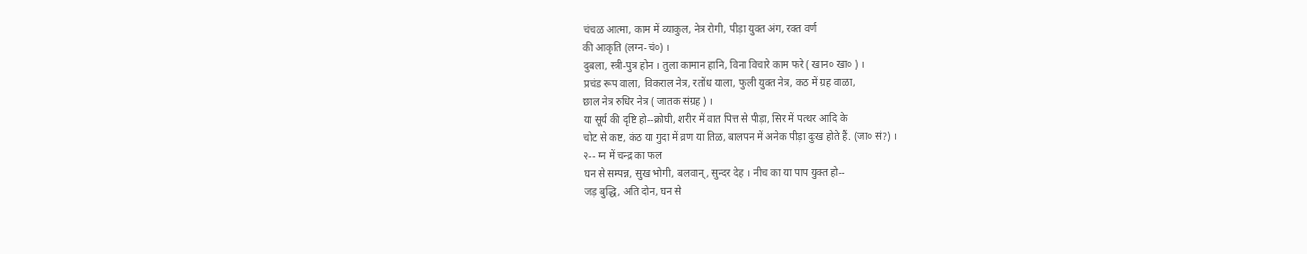चंचळ आत्मा, काम में व्याकुल, नेत्र रोगी, पीड़ा युक्त अंग, रक्त वर्ण
की आकृति (लग्न-चं०) ।
दुबला, स्त्री-पुत्र होन । तुला कामान हानि, विना विचारे काम फरे ( खान० खा० ) ।
प्रचंड रूप वाला, विकराल नेत्र, रतोंध याला, फुली युक्त नेत्र, कठ में ग्रह वाळा,
छाल नेत्र रुधिर नेत्र ( जातक संग्रह ) ।
या सूर्य की दृष्टि हो--क्रोघी, शरीर में वात पित्त से पीड़ा, सिर में पत्थर आदि के
चोट से कष्ट, कंठ या गुदा में व्रण या तिळ, बालपन में अनेक पीड़ा दुःख होते हैं. (जा० सं?) ।
२-- ग्न में चन्द्र का फल
घन से सम्पन्न, सुख भोगी, बलवान्, सुन्दर देह । नीच का या पाप युक्त हो--
जड़ बुद्धि, अति दोन, घन से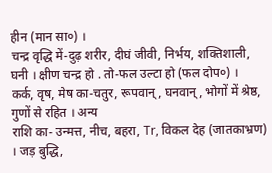हीन (मान सा०) ।
चन्द्र वृद्धि में-दुढ़ शरीर, दीघं जीवी, निर्भय, शक्तिशाली, घनी । क्षीण चन्द्र हो . तो-फल उल्टा हो (फल दोप०) ।
कर्क, वृष, मेष का-चतुर, रूपवान्, घनवान्, भोगों में श्रेष्ठ, गुणों से रहित । अन्य
राशि का- उन्मत्त, नीच, बहरा, Tr, विकल देह (जातकाभ्रण) । जड़ बुद्धि,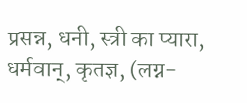प्रसन्न, धनी, स्त्री का प्यारा, धर्मवान्, कृतज्ञ, (लग्न-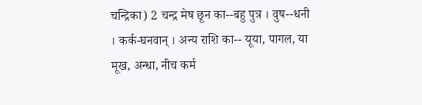चन्द्रिका) 2 चन्द्र मेष छून का--बहु पुत्र । वुष--धनी । कर्क-घनवान् । अन्य राशि का-- यूया, पागल, या मूख, अन्धा, नीच कर्म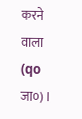करने वाला (qo जा०) ।